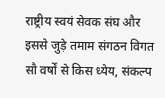राष्ट्रीय स्वयं सेवक संघ और इससे जुड़े तमाम संगठन विगत सौ वर्षों से किस ध्येय, संकल्प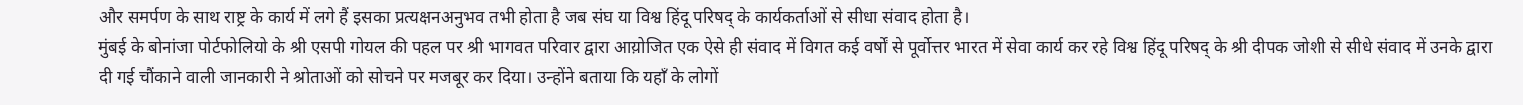और समर्पण के साथ राष्ट्र के कार्य में लगे हैं इसका प्रत्यक्षनअनुभव तभी होता है जब संघ या विश्व हिंदू परिषद् के कार्यकर्ताओं से सीधा संवाद होता है।
मुंबई के बोनांजा पोर्टफोलियो के श्री एसपी गोयल की पहल पर श्री भागवत परिवार द्वारा आय़ोजित एक ऐसे ही संवाद में विगत कई वर्षों से पूर्वोत्तर भारत में सेवा कार्य कर रहे विश्व हिंदू परिषद् के श्री दीपक जोशी से सीधे संवाद में उनके द्वारा दी गई चौंकाने वाली जानकारी ने श्रोताओं को सोचने पर मजबूर कर दिया। उन्होंने बताया कि यहाँ के लोगों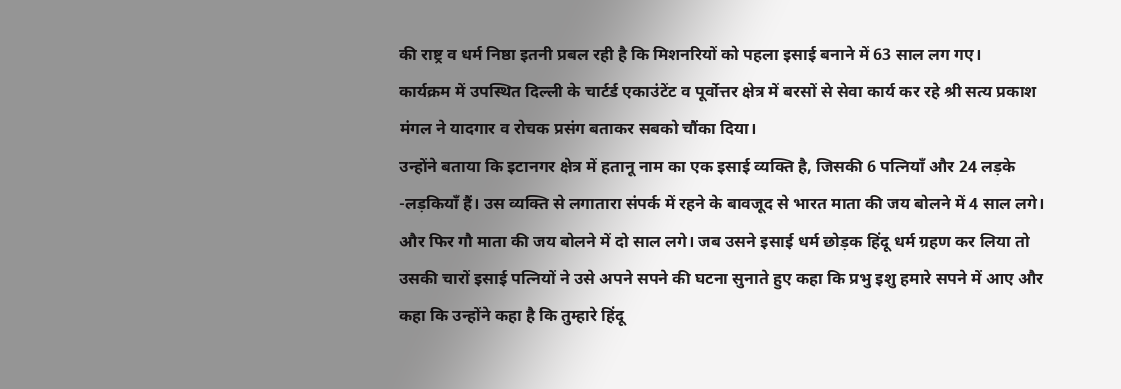की राष्ट्र व धर्म निष्ठा इतनी प्रबल रही है कि मिशनरियों को पहला इसाई बनाने में 63 साल लग गए।
कार्यक्रम में उपस्थित दिल्ली के चार्टर्ड एकाउंटेंट व पूर्वोत्तर क्षेत्र में बरसों से सेवा कार्य कर रहे श्री सत्य प्रकाश मंगल ने यादगार व रोचक प्रसंग बताकर सबको चौंका दिया।
उन्होंने बताया कि इटानगर क्षेत्र में हतानू नाम का एक इसाई व्यक्ति है, जिसकी 6 पत्नियाँ और 24 लड़के -लड़कियाँ हैं। उस व्यक्ति से लगातारा संपर्क में रहने के बावजूद से भारत माता की जय बोलने में 4 साल लगे। और फिर गौ माता की जय बोलने में दो साल लगे। जब उसने इसाई धर्म छोड़क हिंदू धर्म ग्रहण कर लिया तो उसकी चारों इसाई पत्नियों ने उसे अपने सपने की घटना सुनाते हुए कहा कि प्रभु इशु हमारे सपने में आए और कहा कि उन्होंने कहा है कि तुम्हारे हिंदू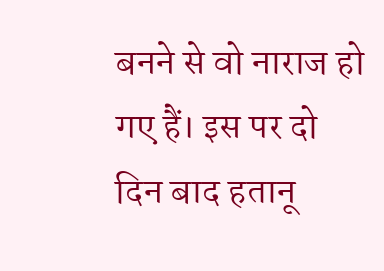बनने से वो नाराज हो गए हैं। इस पर दो दिन बाद हतानू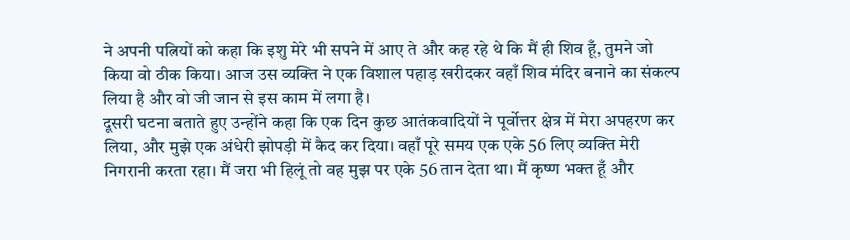ने अपनी पत्नियों को कहा कि इशु मेरे भी सपने में आए ते और कह रहे थे कि मैं ही शिव हूँ, तुमने जो किया वो ठीक किया। आज उस व्यक्ति ने एक विशाल पहाड़ खरीदकर वहाँ शिव मंदिर बनाने का संकल्प लिया है और वो जी जान से इस काम में लगा है।
दूसरी घटना बताते हुए उन्होंने कहा कि एक दिन कुछ आतंकवादियों ने पूर्वोत्तर क्षेत्र में मेरा अपहरण कर लिया, और मुझे एक अंधेरी झोपड़ी में कैद कर दिया। वहाँ पूरे समय एक एके 56 लिए व्यक्ति मेरी निगरानी करता रहा। मैं जरा भी हिलूं तो वह मुझ पर एके 56 तान देता था। मैं कृष्ण भक्त हूँ और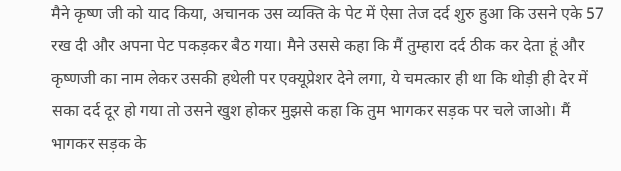मैने कृष्ण जी को याद किया, अचानक उस व्यक्ति के पेट में ऐसा तेज दर्द शुरु हुआ कि उसने एके 57 रख दी और अपना पेट पकड़कर बैठ गया। मैने उससे कहा कि मैं तुम्हारा दर्द ठीक कर देता हूं और कृष्णजी का नाम लेकर उसकी हथेली पर एक्यूप्रेशर देने लगा, ये चमत्कार ही था कि थोड़ी ही देर में सका दर्द दूर हो गया तो उसने खुश होकर मुझसे कहा कि तुम भागकर सड़क पर चले जाओ। मैं भागकर सड़क के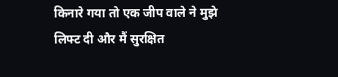किनारे गया तो एक जीप वाले ने मुझे लिफ्ट दी और मैं सुरक्षित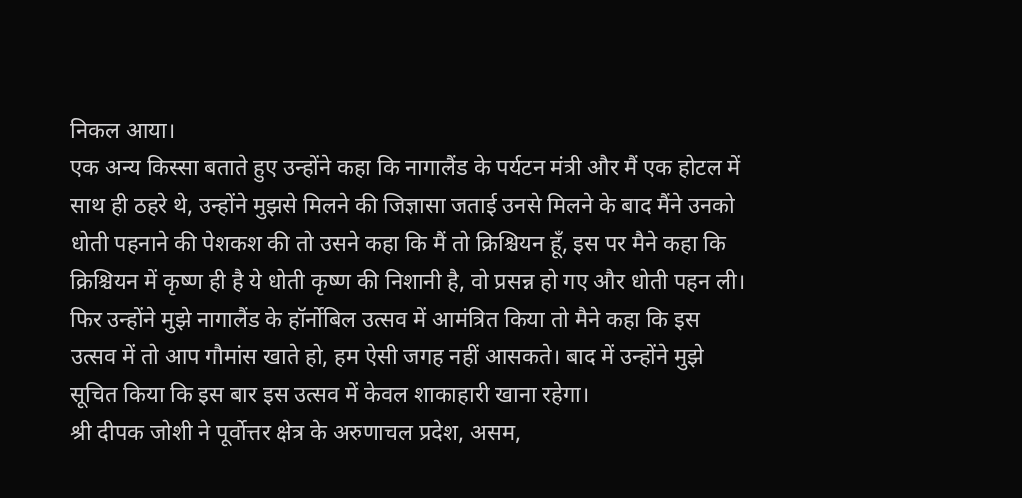निकल आया।
एक अन्य किस्सा बताते हुए उन्होंने कहा कि नागालैंड के पर्यटन मंत्री और मैं एक होटल में साथ ही ठहरे थे, उन्होंने मुझसे मिलने की जिज्ञासा जताई उनसे मिलने के बाद मैंने उनको धोती पहनाने की पेशकश की तो उसने कहा कि मैं तो क्रिश्चियन हूँ, इस पर मैने कहा कि क्रिश्चियन में कृष्ण ही है ये धोती कृष्ण की निशानी है, वो प्रसन्न हो गए और धोती पहन ली। फिर उन्होंने मुझे नागालैंड के हॉर्नोबिल उत्सव में आमंत्रित किया तो मैने कहा कि इस उत्सव में तो आप गौमांस खाते हो, हम ऐसी जगह नहीं आसकते। बाद में उन्होंने मुझे सूचित किया कि इस बार इस उत्सव में केवल शाकाहारी खाना रहेगा।
श्री दीपक जोशी ने पूर्वोत्तर क्षेत्र के अरुणाचल प्रदेश, असम,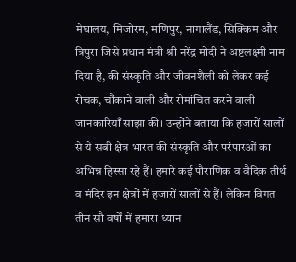मेघालय, मिजोरम, मणिपुर, नागालैंड, सिक्किम और त्रिपुरा जिसे प्रधान मंत्री श्री नरेंद्र मोदी ने अष्टलक्ष्मी नाम दिया है, की संस्कृति और जीवनशैली को लेकर कई रोचक, चौंकाने वाली और रोमांचित करने वाली जानकारियाँ साझा की। उन्होंने बताया कि हजारों सालों से ये सबी क्षेत्र भारत की संस्कृति और परंपारओं का अभिन्न हिस्सा रहे हैं। हमारे कई पौराणिक व वैदिक तीर्थ व मंदिर इन क्षेत्रों में हजारों सालों से हैं। लेकिन विगत तीन सौ वर्षों में हमारा ध्यान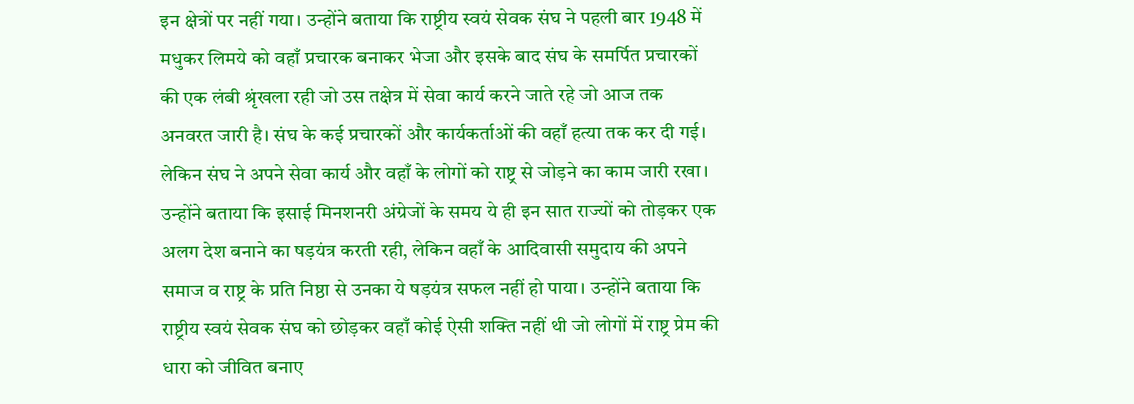इन क्षेत्रों पर नहीं गया। उन्होंने बताया कि राष्ट्रीय स्वयं सेवक संघ ने पहली बार 1948 में मधुकर लिमये को वहाँ प्रचारक बनाकर भेजा और इसके बाद संघ के समर्पित प्रचारकों की एक लंबी श्रृंखला रही जो उस तक्षेत्र में सेवा कार्य करने जाते रहे जो आज तक अनवरत जारी है। संघ के कई प्रचारकों और कार्यकर्ताओं की वहाँ हत्या तक कर दी गई। लेकिन संघ ने अपने सेवा कार्य और वहाँ के लोगों को राष्ट्र से जोड़ने का काम जारी रखा।
उन्होंने बताया कि इसाई मिनशनरी अंग्रेजों के समय ये ही इन सात राज्यों को तोड़कर एक अलग देश बनाने का षड़यंत्र करती रही, लेकिन वहाँ के आदिवासी समुदाय की अपने समाज व राष्ट्र के प्रति निष्ठा से उनका ये षड़यंत्र सफल नहीं हो पाया। उन्होंने बताया कि राष्ट्रीय स्वयं सेवक संघ को छोड़कर वहाँ कोई ऐसी शक्ति नहीं थी जो लोगों में राष्ट्र प्रेम की धारा को जीवित बनाए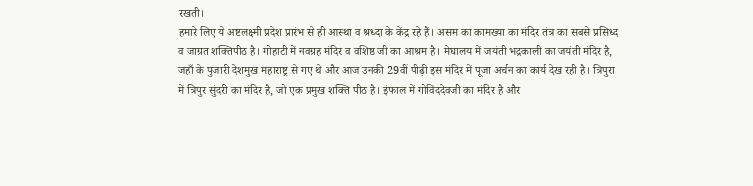रखती।
हमारे लिए ये अष्टलक्ष्मी प्रदेश प्रारंभ से ही आस्था व श्रध्दा के केंद्र रहे हैं। असम का कामख्या का मंदिर तंत्र का सबसे प्रसिध्द व जाग्रत शक्तिपीठ है। गोहाटी में नवग्रह मंदिर व वशिष्ठ जी का आश्रम है। मेघालय में जयंती भद्रकाली का जयंती मंदिर है, जहाँ के पुजारी देशमुख महाराष्ट्र से गए थे और आज उनकी 29वीं पीढ़ी इस मंदिर में पूजा अर्चन का कार्य देख रही है। त्रिपुरा में त्रिपुर सुंदरी का मंदिर है, जो एक प्रमुख शक्ति पीठ है। इंफाल में गोविंददेवजी का मंदिर है और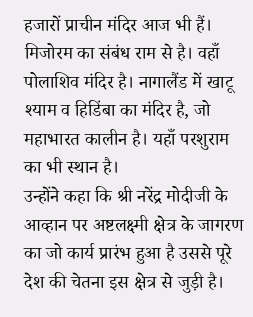हजारों प्राचीन मंदिर आज भी हैं। मिजोरम का संबंध राम से है। वहाँ पोलाशिव मंदिर है। नागालैंड में खाटू श्याम व हिडिंबा का मंदिर है, जो महाभारत कालीन है। यहाँ परशुराम का भी स्थान है।
उन्होंने कहा कि श्री नरेंद्र मोदीजी के आव्हान पर अष्टलक्ष्मी क्षेत्र के जागरण का जो कार्य प्रारंभ हुआ है उससे पूरे देश की चेतना इस क्षेत्र से जुड़ी है।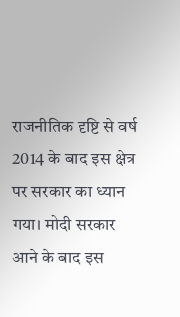राजनीतिक दृष्टि से वर्ष 2014 के बाद इस क्षेत्र पर सरकार का ध्यान गया। मोदी सरकार आने के बाद इस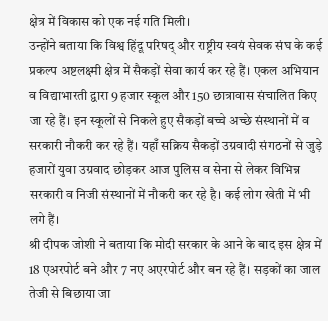क्षेत्र में विकास को एक नई गति मिली।
उन्होंने बताया कि विश्व हिंदू परिषद् और राष्ट्रीय स्वयं सेवक संघ के कई प्रकल्प अष्टलक्ष्मी क्षेत्र में सैकड़ों सेवा कार्य कर रहे हैं। एकल अभियान व विद्याभारती द्वारा 9 हजार स्कूल और 150 छात्रावास संचालित किए जा रहे हैं। इन स्कूलों से निकले हुए सैकड़ों बच्चे अच्छे संस्थानों में व सरकारी नौकरी कर रहे हैं। यहाँ सक्रिय सैकड़ों उग्रवादी संगठनों से जुड़े हजारों युवा उग्रवाद छोड़कर आज पुलिस व सेना से लेकर विभिन्न सरकारी व निजी संस्थानों में नौकरी कर रहे है। कई लोग खेती में भी लगे हैं।
श्री दीपक जोशी ने बताया कि मोदी सरकार के आने के बाद इस क्षेत्र में 18 एअरपोर्ट बने और 7 नए अएरपोर्ट और बन रहे हैं। सड़कों का जाल तेजी से बिछाया जा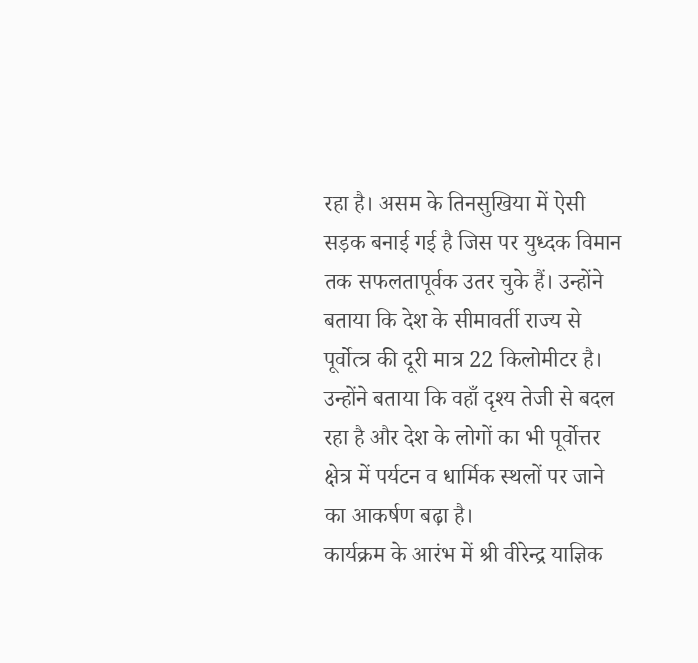रहा है। असम के तिनसुखिया में ऐसी सड़क बनाई गई है जिस पर युध्दक विमान तक सफलतापूर्वक उतर चुके हैं। उन्होंने बताया कि देश के सीमावर्ती राज्य से पूर्वोत्त्र की दूरी मात्र 22 किलोमीटर है। उन्होंने बताया कि वहाँ दृश्य तेजी से बदल रहा है और देश के लोगों का भी पूर्वोत्तर क्षेत्र में पर्यटन व धार्मिक स्थलों पर जाने का आकर्षण बढ़ा है।
कार्यक्रम के आरंभ में श्री वीरेन्द्र याज्ञिक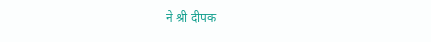ने श्री दीपक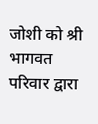जोशी को श्री भागवत परिवार द्वारा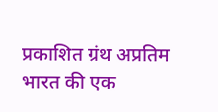प्रकाशित ग्रंथ अप्रतिम भारत की एक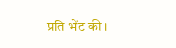प्रति भेंट की।